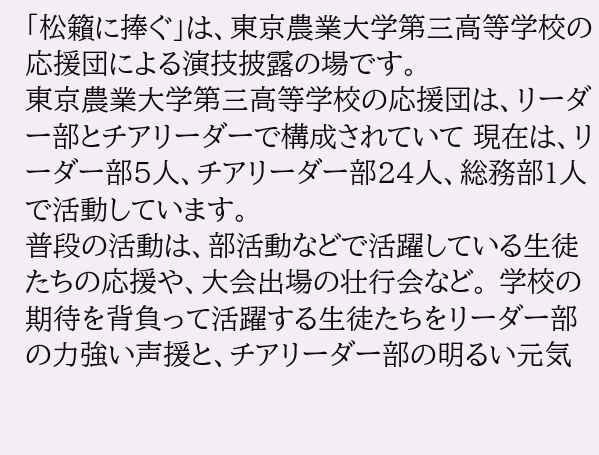「松籟に捧ぐ」は、東京農業大学第三高等学校の応援団による演技披露の場です。
東京農業大学第三高等学校の応援団は、リーダー部とチアリーダーで構成されていて 現在は、リーダー部5人、チアリーダー部24人、総務部1人で活動しています。
普段の活動は、部活動などで活躍している生徒たちの応援や、大会出場の壮行会など。 学校の期待を背負って活躍する生徒たちをリーダー部の力強い声援と、チアリーダー部の明るい元気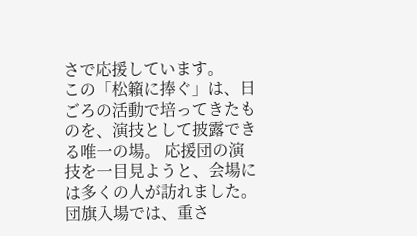さで応援しています。
この「松籟に捧ぐ」は、日ごろの活動で培ってきたものを、演技として披露できる唯一の場。 応援団の演技を一目見ようと、会場には多くの人が訪れました。
団旗入場では、重さ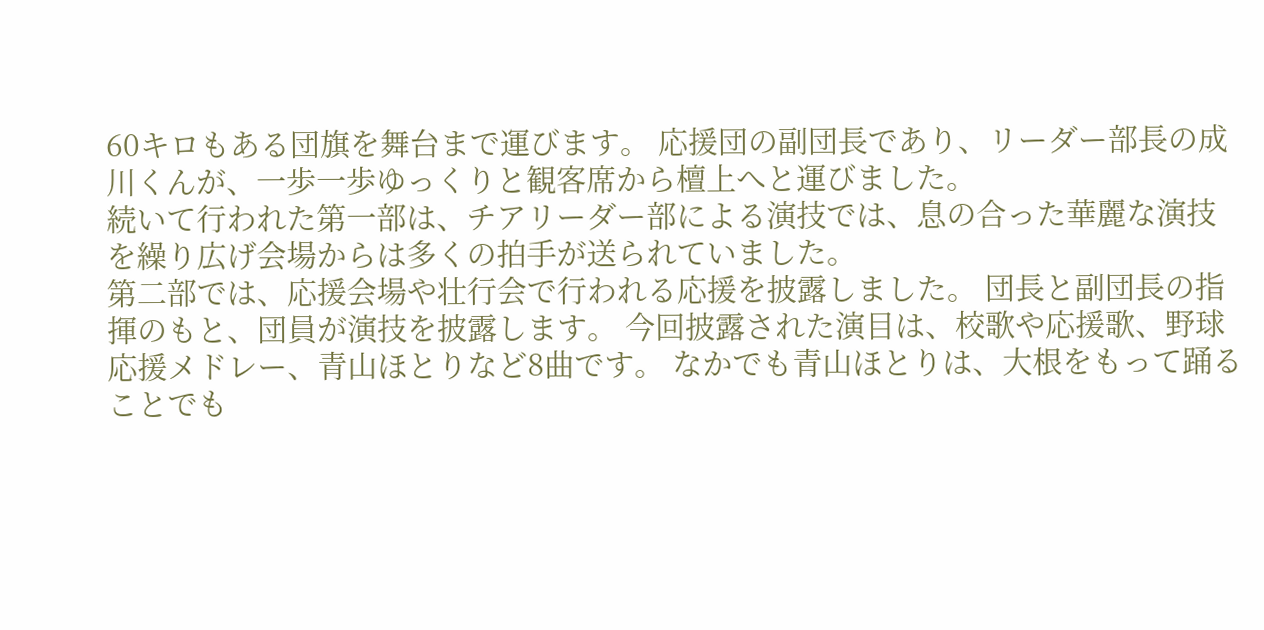60キロもある団旗を舞台まで運びます。 応援団の副団長であり、リーダー部長の成川くんが、一歩一歩ゆっくりと観客席から檀上へと運びました。
続いて行われた第一部は、チアリーダー部による演技では、息の合った華麗な演技を繰り広げ会場からは多くの拍手が送られていました。
第二部では、応援会場や壮行会で行われる応援を披露しました。 団長と副団長の指揮のもと、団員が演技を披露します。 今回披露された演目は、校歌や応援歌、野球応援メドレー、青山ほとりなど8曲です。 なかでも青山ほとりは、大根をもって踊ることでも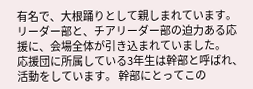有名で、大根踊りとして親しまれています。 リーダー部と、チアリーダー部の迫力ある応援に、会場全体が引き込まれていました。
応援団に所属している3年生は幹部と呼ばれ、活動をしています。 幹部にとってこの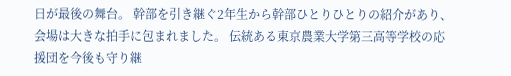日が最後の舞台。 幹部を引き継ぐ2年生から幹部ひとりひとりの紹介があり、会場は大きな拍手に包まれました。 伝統ある東京農業大学第三高等学校の応援団を今後も守り継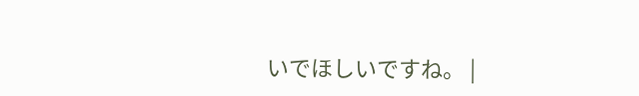いでほしいですね。 |